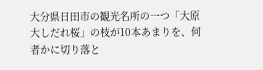大分県日田市の観光名所の一つ「大原大しだれ桜」の枝が10本あまりを、何者かに切り落と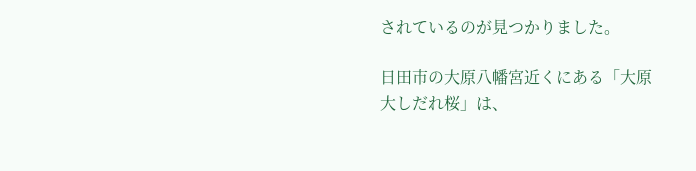されているのが見つかりました。

日田市の大原八幡宮近くにある「大原大しだれ桜」は、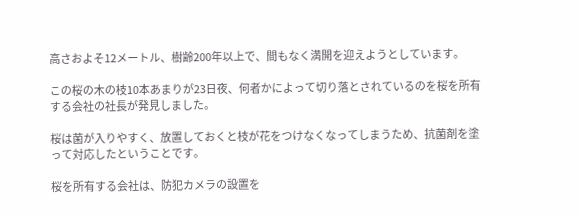高さおよそ12メートル、樹齢200年以上で、間もなく満開を迎えようとしています。

この桜の木の枝10本あまりが23日夜、何者かによって切り落とされているのを桜を所有する会社の社長が発見しました。

桜は菌が入りやすく、放置しておくと枝が花をつけなくなってしまうため、抗菌剤を塗って対応したということです。

桜を所有する会社は、防犯カメラの設置を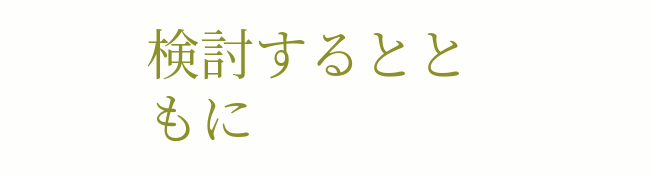検討するとともに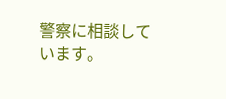警察に相談しています。